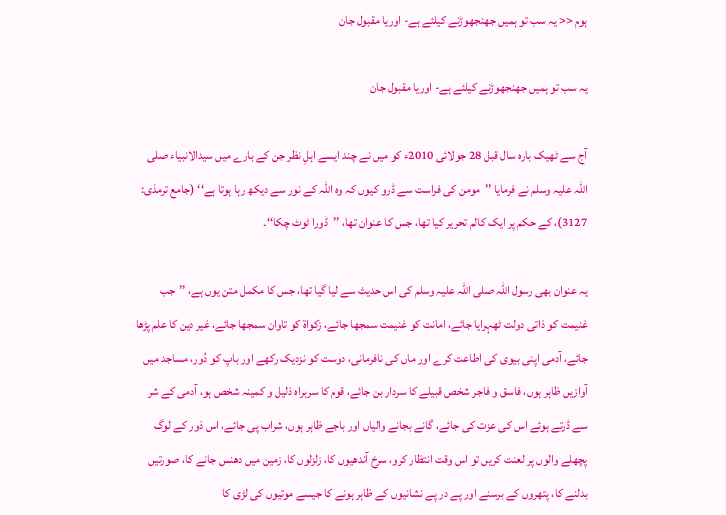ہوم << یہ سب تو ہمیں جھنجھوڑنے کیلئے ہے- اوریا مقبول جان

یہ سب تو ہمیں جھنجھوڑنے کیلئے ہے- اوریا مقبول جان

آج سے ٹھیک بارہ سال قبل 28 جولائی 2010ء کو میں نے چند ایسے اہلِ نظر جن کے بارے میں سیدالانبیاء صلی اللہ علیہ وسلم نے فرمایا ’’مومن کی فراست سے ڈرو کیوں کہ وہ اللہ کے نور سے دیکھ رہا ہوتا ہے‘‘ (جامع ترمذی: 3127)، کے حکم پر ایک کالم تحریر کیا تھا، جس کا عنوان تھا، ’’ڈورا ٹوٹ چکا‘‘۔

یہ عنوان بھی رسول اللہ صلی اللہ علیہ وسلم کی اس حدیث سے لیا گیا تھا، جس کا مکمل متن یوں ہے، ’’جب غنیمت کو ذاتی دولت ٹھہرایا جائے، امانت کو غنیمت سمجھا جائے، زکواۃ کو تاوان سمجھا جائے، غیر دین کا علم پڑھا جائے، آدمی اپنی بیوی کی اطاعت کرے اور ماں کی نافرمانی، دوست کو نزدیک رکھے اور باپ کو دُور، مساجد میں آوازیں ظاہر ہوں، فاسق و فاجر شخص قبیلے کا سردار بن جائے، قوم کا سربراہ ذلیل و کمینہ شخص ہو، آدمی کے شر سے ڈرتے ہوئے اس کی عزت کی جائے، گانے بجانے والیاں اور باجے ظاہر ہوں، شراب پی جائے، اس دَور کے لوگ پچھلے والوں پر لعنت کریں تو اس وقت انتظار کرو، سرخ آندھیوں کا، زلزلوں کا، زمین میں دھنس جانے کا، صورتیں بدلنے کا، پتھروں کے برسنے اور پے در پے نشانیوں کے ظاہر ہونے کا جیسے موتیوں کی لڑی کا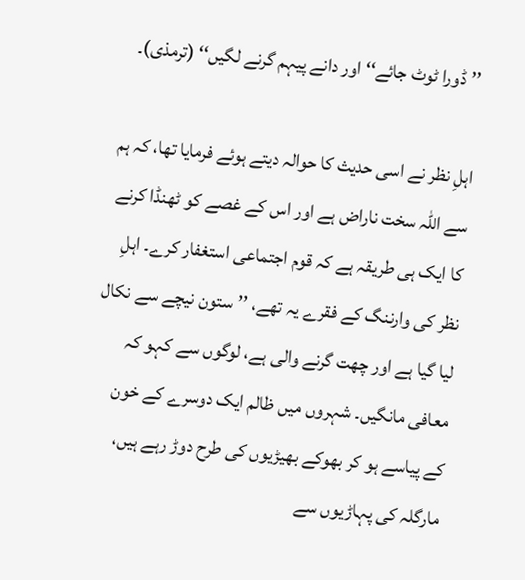’’ڈورا ٹوٹ جائے‘‘ اور دانے پیہم گرنے لگیں‘‘ (ترمذی)۔

اہلِ نظر نے اسی حدیث کا حوالہ دیتے ہوئے فرمایا تھا، کہ ہم سے اللہ سخت ناراض ہے اور اس کے غصے کو ٹھنڈا کرنے کا ایک ہی طریقہ ہے کہ قوم اجتماعی استغفار کرے۔ اہلِ نظر کی وارننگ کے فقرے یہ تھے، ’’ستون نیچے سے نکال لیا گیا ہے اور چھت گرنے والی ہے، لوگوں سے کہو کہ معافی مانگیں۔ شہروں میں ظالم ایک دوسرے کے خون کے پیاسے ہو کر بھوکے بھیڑیوں کی طرح دوڑ رہے ہیں، مارگلہ کی پہاڑیوں سے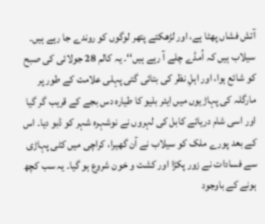آتش فشاں پھٹا ہے، اور لڑھکتے پتھر لوگوں کو روندے جا رہے ہیں۔ سیلاب ہیں کہ اُمڈے چلے آ رہے ہیں‘‘۔ یہ کالم 28 جولائی کی صبح کو شائع ہوا، اور اہلِ نظر کی بتائی گئی پہلی علامت کے طور پر مارگلہ کی پہاڑیوں میں ایئر بلیو کا طیارہ دس بجے کے قریب گر گیا اور اسی شام دریائے کابل کی لہروں نے نوشہرہ شہر کو ڈبو دیا۔ اس کے بعد پورے ملک کو سیلاب نے آن گھیرا، کراچی میں کٹی پہاڑی سے فسادات نے زور پکڑا اور کشت و خون شروع ہو گیا۔ یہ سب کچھ ہونے کے باوجود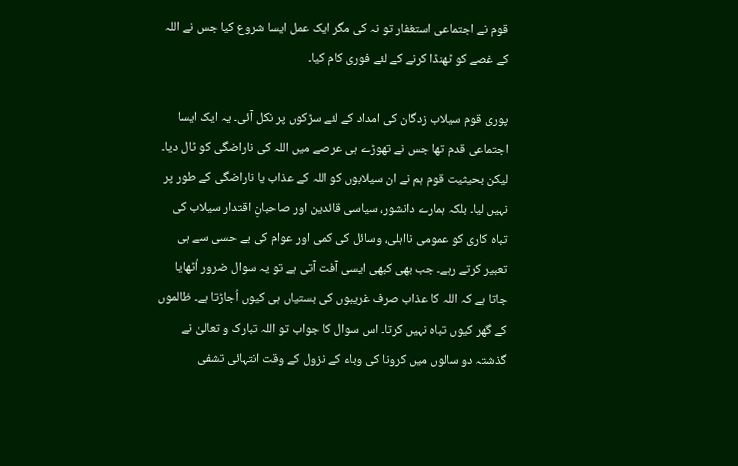قوم نے اجتماعی استغفار تو نہ کی مگر ایک عمل ایسا شروع کیا جس نے اللہ کے غصے کو ٹھنڈا کرنے کے لئے فوری کام کیا۔

پوری قوم سیلاب زدگان کی امداد کے لئے سڑکوں پر نکل آئی۔ یہ ایک ایسا اجتماعی قدم تھا جس نے تھوڑے ہی عرصے میں اللہ کی ناراضگی کو ٹال دیا۔ لیکن بحیثیت قوم ہم نے ان سیلابوں کو اللہ کے عذاب یا ناراضگی کے طور پر نہیں لیا۔ بلکہ ہمارے دانشور، سیاسی قائدین اور صاحبانِ اقتدار سیلاب کی تباہ کاری کو عمومی نااہلی، وسائل کی کمی اور عوام کی بے حسی سے ہی تعبیر کرتے رہے۔ جب بھی کبھی ایسی آفت آتی ہے تو یہ سوال ضرور اُٹھایا جاتا ہے کہ اللہ کا عذاب صرف غریبوں کی بستیاں ہی کیوں اُجاڑتا ہے۔ ظالموں کے گھر کیوں تباہ نہیں کرتا۔ اس سوال کا جواب تو اللہ تبارک و تعالیٰ نے گذشتہ دو سالوں میں کرونا کی وباء کے نزول کے وقت انتہائی تشفی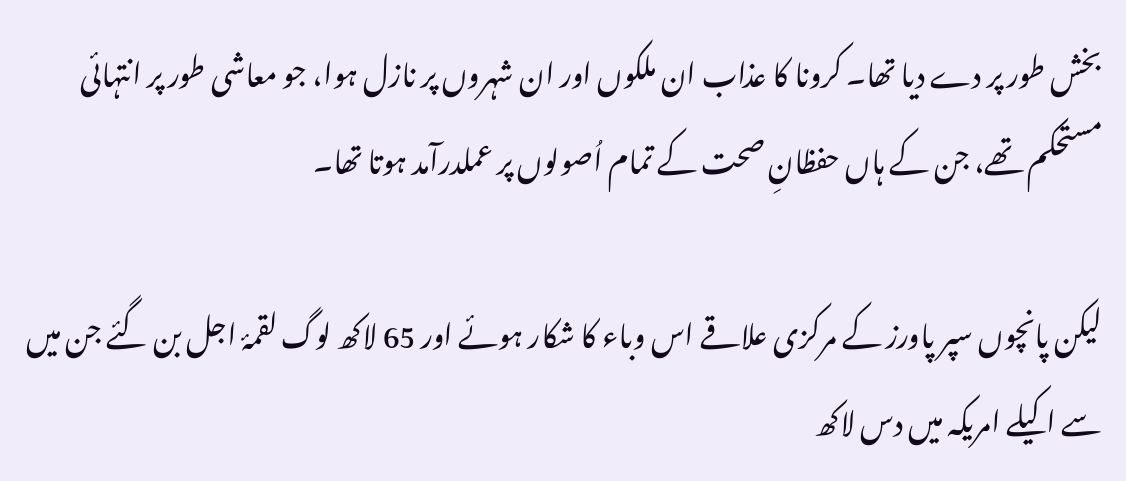بخش طور پر دے دیا تھا۔ کرونا کا عذاب ان ملکوں اور ان شہروں پر نازل ہوا، جو معاشی طور پر انتہائی مستحکم تھے، جن کے ہاں حفظانِ صحت کے تمام اُصولوں پر عملدرآمد ہوتا تھا۔

لیکن پانچوں سپر پاورز کے مرکزی علاقے اس وباء کا شکار ہوئے اور 65 لاکھ لوگ لقمۂ اجل بن گئے جن میں سے اکیلے امریکہ میں دس لاکھ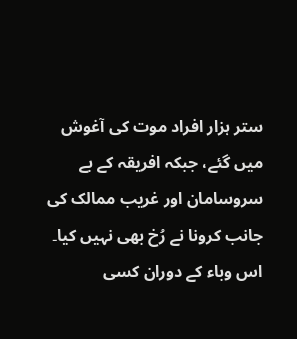ستر ہزار افراد موت کی آغوش میں گئے، جبکہ افریقہ کے بے سروسامان اور غریب ممالک کی جانب کرونا نے رُخ بھی نہیں کیا۔ اس وباء کے دوران کسی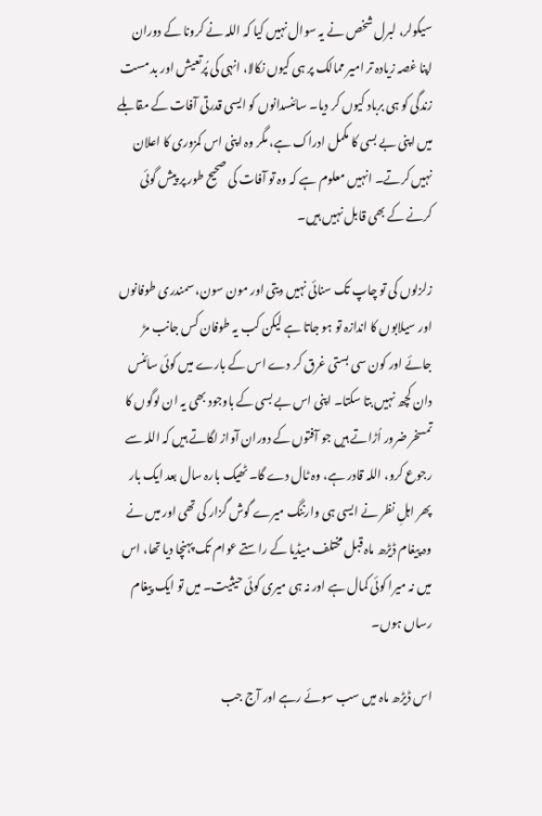سیکولر، لبرل شخص نے یہ سوال نہیں کیا کہ اللہ نے کرونا کے دوران اپنا غصہ زیادہ تر امیر ممالک پر ہی کیوں نکالا، انہی کی پُرتعیش اور بد مست زندگی کو ہی برباد کیوں کر دیا۔ سائنسدانوں کو ایسی قدرتی آفات کے مقابلے میں اپنی بے بسی کا مکمل ادراک ہے، مگر وہ اپنی اس کمزوری کا اعلان نہیں کرتے۔ انہیں معلوم ہے کہ وہ تو آفات کی صحیح طور پر پیش گوئی کرنے کے بھی قابل نہیں ہیں۔

زلزلوں کی تو چاپ تک سنائی نہیں دیتی اور مون سون، سمندری طوفانوں اور سیلابوں کا اندازہ تو ہو جاتا ہے لیکن کب یہ طوفان کس جانب مڑ جائے اور کون سی بستی غرق کر دے اس کے بارے میں کوئی سائنس دان کچھ نہیں بتا سکتا۔ اپنی اس بے بسی کے باوجود بھی یہ ان لوگوں کا تمسخر ضرور اُڑاتے ہیں جو آفتوں کے دوران آواز لگاتے ہیں کہ اللہ سے رجوع کرو، اللہ قادر ہے، وہ ٹال دے گا۔ ٹھیک بارہ سال بعد ایک بار پھر اہلِ نظر نے ایسی ہی وارننگ میرے گوش گزار کی تھی اور میں نے وہ پیغام ڈیڑھ ماہ قبل مختلف میڈیا کے راستے عوام تک پہنچا دیا تھا، اس میں نہ میرا کوئی کمال ہے اور نہ ہی میری کوئی حیثیت۔ میں تو ایک پیغام رساں ہوں۔

اس ڈیڑھ ماہ میں سب سوئے رہے اور آج جب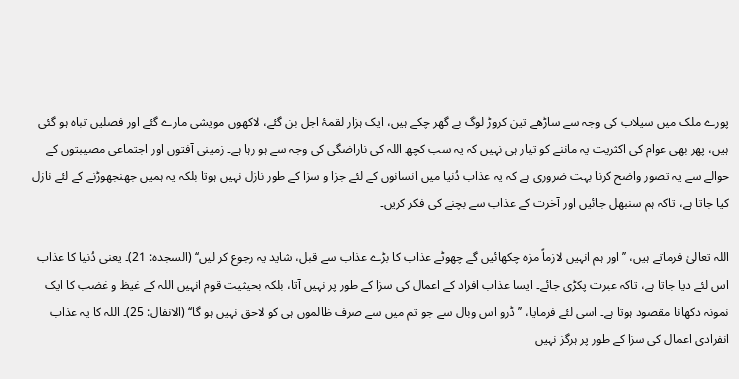پورے ملک میں سیلاب کی وجہ سے ساڑھے تین کروڑ لوگ بے گھر چکے ہیں، ایک ہزار لقمۂ اجل بن گئے، لاکھوں مویشی مارے گئے اور فصلیں تباہ ہو گئی ہیں، پھر بھی عوام کی اکثریت یہ ماننے کو تیار ہی نہیں کہ یہ سب کچھ اللہ کی ناراضگی کی وجہ سے ہو رہا ہے۔ زمینی آفتوں اور اجتماعی مصیبتوں کے حوالے سے یہ تصور واضح کرنا بہت ضروری ہے کہ یہ عذاب دُنیا میں انسانوں کے لئے جزا و سزا کے طور نازل نہیں ہوتا بلکہ یہ ہمیں جھنجھوڑنے کے لئے نازل کیا جاتا ہے، تاکہ ہم سنبھل جائیں اور آخرت کے عذاب سے بچنے کی فکر کریں۔

اللہ تعالیٰ فرماتے ہیں، ’’اور ہم انہیں لازماً مزہ چکھائیں گے چھوٹے عذاب کا بڑے عذاب سے قبل، شاید یہ رجوع کر لیں‘‘ (السجدہ: 21)۔ یعنی دُنیا کا عذاب اس لئے دیا جاتا ہے، تاکہ عبرت پکڑی جائے۔ ایسا عذاب افراد کے اعمال کی سزا کے طور پر نہیں آتا، بلکہ بحیثیت قوم انہیں اللہ کے غیظ و غضب کا ایک نمونہ دکھانا مقصود ہوتا ہے۔ اسی لئے فرمایا، ’’ڈرو اس وبال سے جو تم میں سے صرف ظالموں ہی کو لاحق نہیں ہو گا‘‘ (الانفال: 25)۔ اللہ کا یہ عذاب انفرادی اعمال کی سزا کے طور پر ہرگز نہیں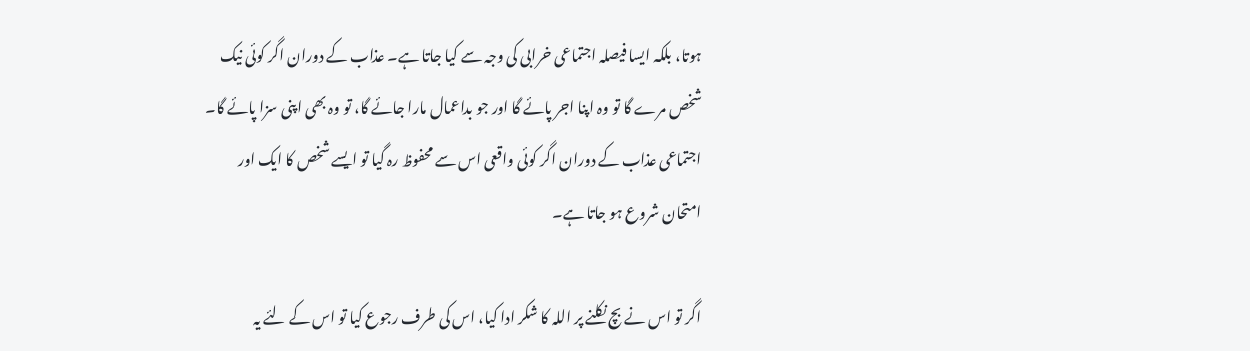ہوتا، بلکہ ایسا فیصلہ اجتماعی خرابی کی وجہ سے کیا جاتا ہے۔ عذاب کے دوران اگر کوئی نیک شخص مرے گا تو وہ اپنا اجر پائے گا اور جو بداعمال مارا جائے گا، تو وہ بھی اپنی سزا پائے گا۔ اجتماعی عذاب کے دوران اگر کوئی واقعی اس سے محفوظ رہ گیا تو ایسے شخص کا ایک اور امتحان شروع ہو جاتا ہے۔

اگر تو اس نے بچ نکلنے پر اللہ کا شکر ادا کیا، اس کی طرف رجوع کیا تو اس کے لئے یہ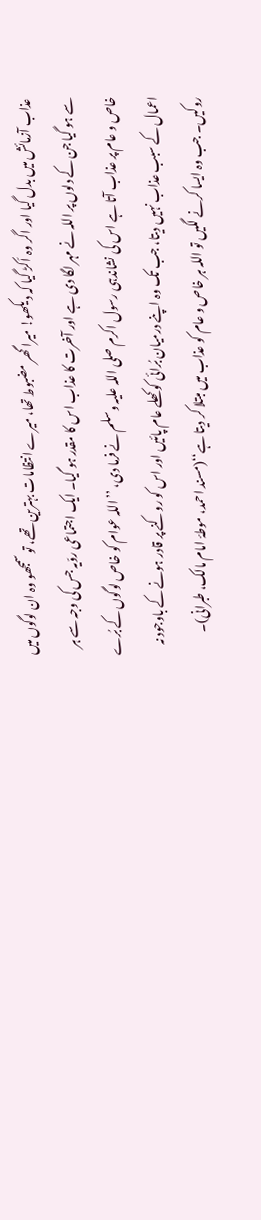عذاب آزمائش میں بدل گیا اور اگر وہ اَکڑ گیا کہ دیکھو! میرا گھر مضبوط تھا، میرے انتظامات بہترین تھے، تو سمجھو وہ ان لوگوں میں سے ہو گیا جن کے دلوں پر اللہ نے مہر لگا دی ہے اور آخرت کا عذاب اس کا مقدر ہو گیا۔ ایک اجتماعی روّیہ جس کی وجہ سے ہر خاص و عام پر عذاب آتا ہے اس کی نشاندہی رسول اکرم صلی اللہ علیہ وسلم نے فرما دی، ’’اللہ عوام کو خاص لوگوں کے بُرے اعمال کے سبب عذاب نہیں دیتا، جب تک وہ اپنے درمیان بُرائی کو کھلے عام پائیں اور اس کو روکنے پر قادر ہونے کے باوجود نہ روکیں۔ جب وہ ایسا کرنے لگیں تو اللہ ہر خاص و عام کو عذاب میں مبتلا کر دیتا ہے‘‘(مسند احمد، موطۂ امام مالک، طبرانی)۔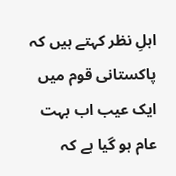اہلِ نظر کہتے ہیں کہ پاکستانی قوم میں ایک عیب اب بہت عام ہو گیا ہے کہ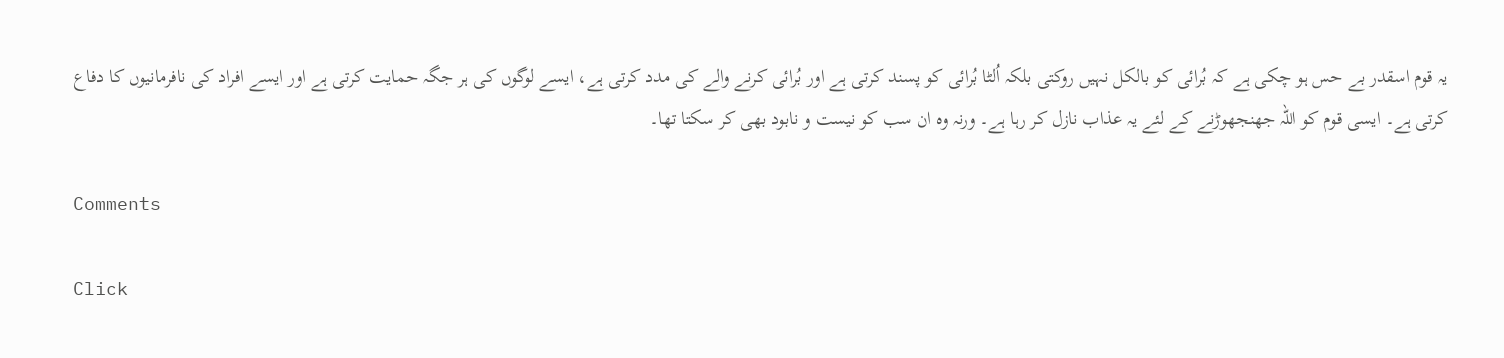یہ قوم اسقدر بے حس ہو چکی ہے کہ بُرائی کو بالکل نہیں روکتی بلکہ اُلٹا بُرائی کو پسند کرتی ہے اور بُرائی کرنے والے کی مدد کرتی ہے، ایسے لوگوں کی ہر جگہ حمایت کرتی ہے اور ایسے افراد کی نافرمانیوں کا دفاع کرتی ہے۔ ایسی قوم کو اللہ جھنجھوڑنے کے لئے یہ عذاب نازل کر رہا ہے۔ ورنہ وہ ان سب کو نیست و نابود بھی کر سکتا تھا۔

Comments

Click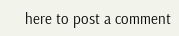here to post a comment